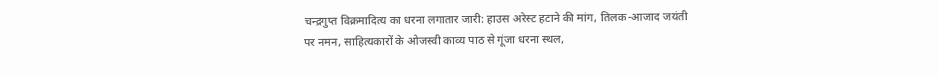चन्द्रगुप्त विक्रमादित्य का धरना लगातार जारी: हाउस अरेस्ट हटाने की मांग, तिलक-आजाद जयंती पर नमन, साहित्यकारों के ओजस्वी काव्य पाठ से गूंजा धरना स्थल,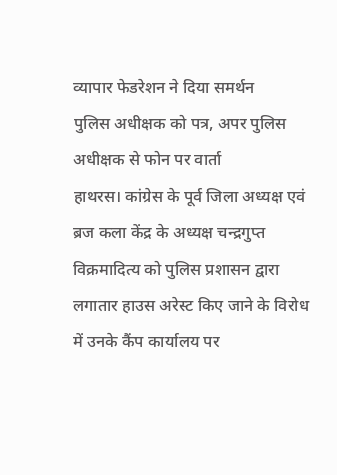व्यापार फेडरेशन ने दिया समर्थन
पुलिस अधीक्षक को पत्र, अपर पुलिस अधीक्षक से फोन पर वार्ता
हाथरस। कांग्रेस के पूर्व जिला अध्यक्ष एवं ब्रज कला केंद्र के अध्यक्ष चन्द्रगुप्त विक्रमादित्य को पुलिस प्रशासन द्वारा लगातार हाउस अरेस्ट किए जाने के विरोध में उनके कैंप कार्यालय पर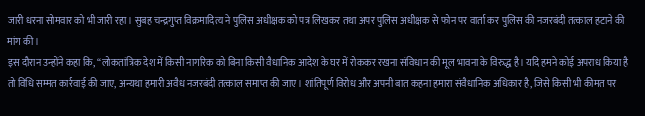जारी धरना सोमवार को भी जारी रहा। सुबह चन्द्रगुप्त विक्रमादित्य ने पुलिस अधीक्षक को पत्र लिखकर तथा अपर पुलिस अधीक्षक से फोन पर वार्ता कर पुलिस की नजरबंदी तत्काल हटाने की मांग की।
इस दौरान उन्होंने कहा कि, “लोकतांत्रिक देश में किसी नागरिक को बिना किसी वैधानिक आदेश के घर में रोककर रखना संविधान की मूल भावना के विरुद्ध है। यदि हमने कोई अपराध किया है तो विधि सम्मत कार्रवाई की जाए, अन्यथा हमारी अवैध नजरबंदी तत्काल समाप्त की जाए। शांतिपूर्ण विरोध और अपनी बात कहना हमारा संवैधानिक अधिकार है, जिसे किसी भी कीमत पर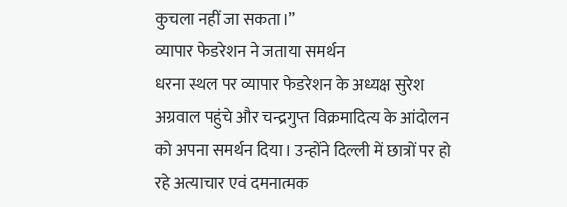कुचला नहीं जा सकता।”
व्यापार फेडरेशन ने जताया समर्थन
धरना स्थल पर व्यापार फेडरेशन के अध्यक्ष सुरेश अग्रवाल पहुंचे और चन्द्रगुप्त विक्रमादित्य के आंदोलन को अपना समर्थन दिया। उन्होंने दिल्ली में छात्रों पर हो रहे अत्याचार एवं दमनात्मक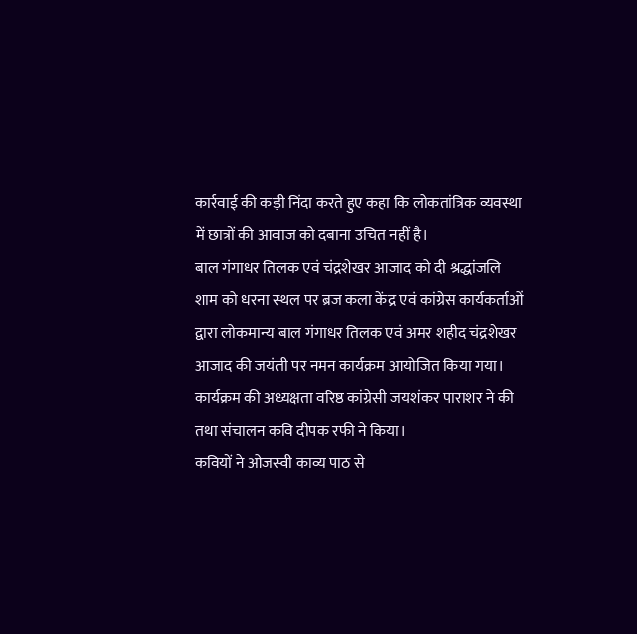कार्रवाई की कड़ी निंदा करते हुए कहा कि लोकतांत्रिक व्यवस्था में छात्रों की आवाज को दबाना उचित नहीं है।
बाल गंगाधर तिलक एवं चंद्रशेखर आजाद को दी श्रद्धांजलि
शाम को धरना स्थल पर ब्रज कला केंद्र एवं कांग्रेस कार्यकर्ताओं द्वारा लोकमान्य बाल गंगाधर तिलक एवं अमर शहीद चंद्रशेखर आजाद की जयंती पर नमन कार्यक्रम आयोजित किया गया। कार्यक्रम की अध्यक्षता वरिष्ठ कांग्रेसी जयशंकर पाराशर ने की तथा संचालन कवि दीपक रफी ने किया।
कवियों ने ओजस्वी काव्य पाठ से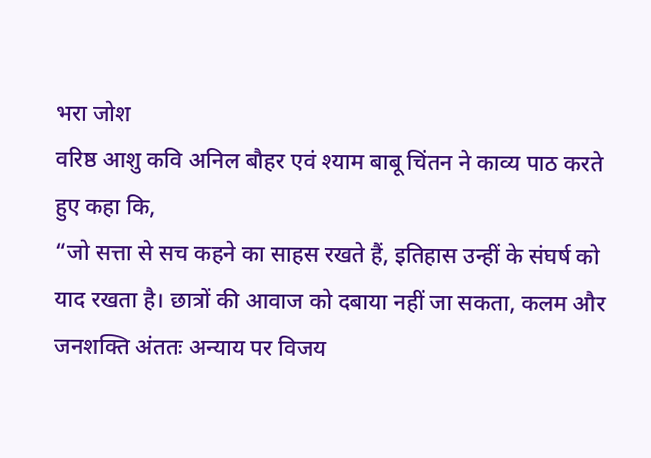भरा जोश
वरिष्ठ आशु कवि अनिल बौहर एवं श्याम बाबू चिंतन ने काव्य पाठ करते हुए कहा कि,
“जो सत्ता से सच कहने का साहस रखते हैं, इतिहास उन्हीं के संघर्ष को याद रखता है। छात्रों की आवाज को दबाया नहीं जा सकता, कलम और जनशक्ति अंततः अन्याय पर विजय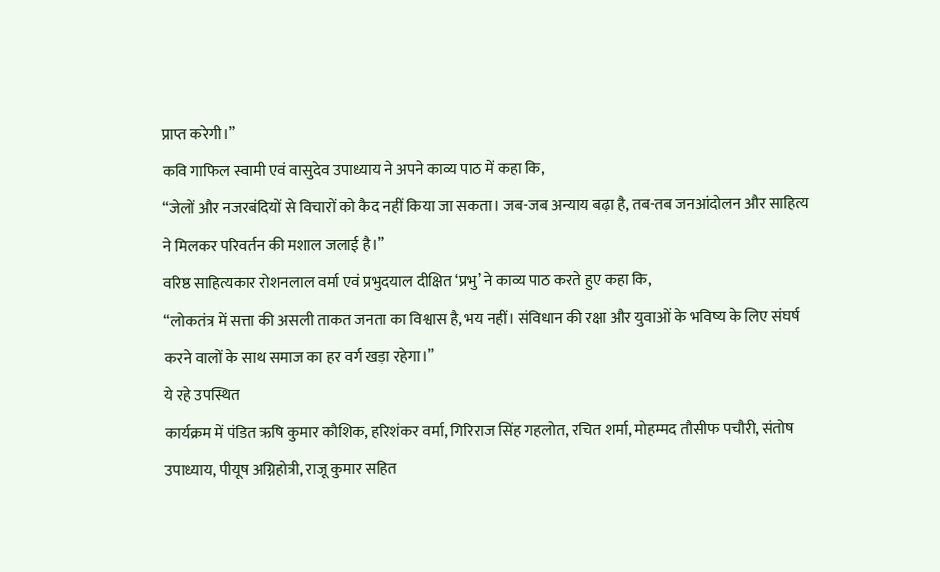प्राप्त करेगी।”
कवि गाफिल स्वामी एवं वासुदेव उपाध्याय ने अपने काव्य पाठ में कहा कि,
“जेलों और नजरबंदियों से विचारों को कैद नहीं किया जा सकता। जब-जब अन्याय बढ़ा है, तब-तब जनआंदोलन और साहित्य ने मिलकर परिवर्तन की मशाल जलाई है।”
वरिष्ठ साहित्यकार रोशनलाल वर्मा एवं प्रभुदयाल दीक्षित ‘प्रभु’ ने काव्य पाठ करते हुए कहा कि,
“लोकतंत्र में सत्ता की असली ताकत जनता का विश्वास है, भय नहीं। संविधान की रक्षा और युवाओं के भविष्य के लिए संघर्ष करने वालों के साथ समाज का हर वर्ग खड़ा रहेगा।”
ये रहे उपस्थित
कार्यक्रम में पंडित ऋषि कुमार कौशिक, हरिशंकर वर्मा, गिरिराज सिंह गहलोत, रचित शर्मा, मोहम्मद तौसीफ पचौरी, संतोष उपाध्याय, पीयूष अग्निहोत्री, राजू कुमार सहित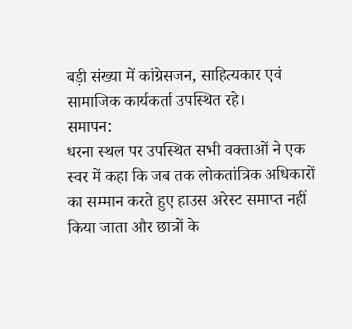बड़ी संख्या में कांग्रेसजन, साहित्यकार एवं सामाजिक कार्यकर्ता उपस्थित रहे।
समापन:
धरना स्थल पर उपस्थित सभी वक्ताओं ने एक स्वर में कहा कि जब तक लोकतांत्रिक अधिकारों का सम्मान करते हुए हाउस अरेस्ट समाप्त नहीं किया जाता और छात्रों के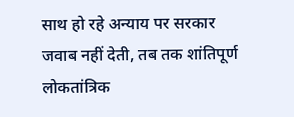साथ हो रहे अन्याय पर सरकार जवाब नहीं देती, तब तक शांतिपूर्ण लोकतांत्रिक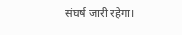संघर्ष जारी रहेगा।